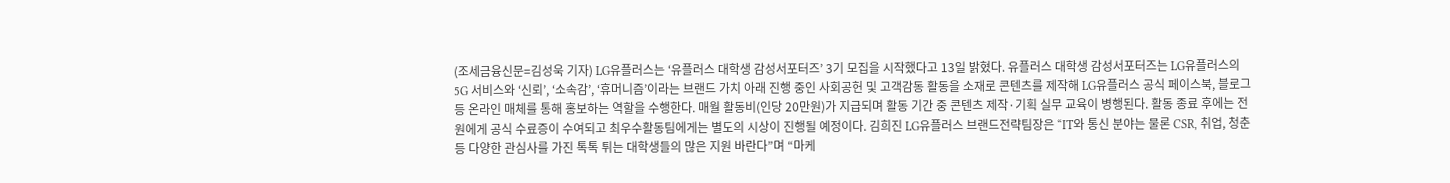(조세금융신문=김성욱 기자) LG유플러스는 ‘유플러스 대학생 감성서포터즈’ 3기 모집을 시작했다고 13일 밝혔다. 유플러스 대학생 감성서포터즈는 LG유플러스의 5G 서비스와 ‘신뢰’, ‘소속감’, ‘휴머니즘’이라는 브랜드 가치 아래 진행 중인 사회공헌 및 고객감동 활동을 소재로 콘텐츠를 제작해 LG유플러스 공식 페이스북, 블로그 등 온라인 매체를 통해 홍보하는 역할을 수행한다. 매월 활동비(인당 20만원)가 지급되며 활동 기간 중 콘텐츠 제작·기획 실무 교육이 병행된다. 활동 종료 후에는 전원에게 공식 수료증이 수여되고 최우수활동팀에게는 별도의 시상이 진행될 예정이다. 김희진 LG유플러스 브랜드전략팀장은 “IT와 통신 분야는 물론 CSR, 취업, 청춘 등 다양한 관심사를 가진 톡톡 튀는 대학생들의 많은 지원 바란다”며 “마케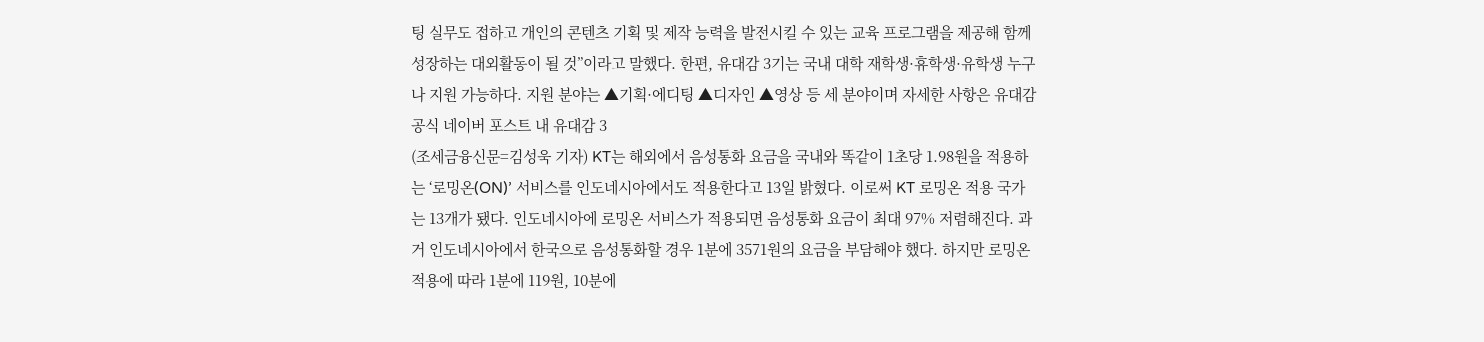팅 실무도 접하고 개인의 콘텐츠 기획 및 제작 능력을 발전시킬 수 있는 교육 프로그램을 제공해 함께 성장하는 대외활동이 될 것”이라고 말했다. 한편, 유대감 3기는 국내 대학 재학생·휴학생·유학생 누구나 지원 가능하다. 지원 분야는 ▲기획·에디팅 ▲디자인 ▲영상 등 세 분야이며 자세한 사항은 유대감 공식 네이버 포스트 내 유대감 3
(조세금융신문=김성욱 기자) KT는 해외에서 음성통화 요금을 국내와 똑같이 1초당 1.98원을 적용하는 ‘로밍온(ON)’ 서비스를 인도네시아에서도 적용한다고 13일 밝혔다. 이로써 KT 로밍온 적용 국가는 13개가 됐다. 인도네시아에 로밍온 서비스가 적용되면 음성통화 요금이 최대 97% 저렴해진다. 과거 인도네시아에서 한국으로 음성통화할 경우 1분에 3571원의 요금을 부담해야 했다. 하지만 로밍온 적용에 따라 1분에 119원, 10분에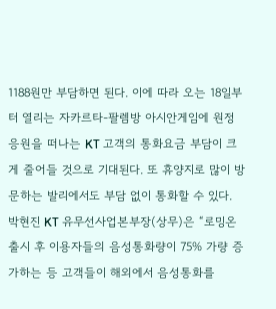1188원만 부담하면 된다. 이에 따라 오는 18일부터 열리는 자카르타-팔렘방 아시안게임에 원정 응원을 떠나는 KT 고객의 통화요금 부담이 크게 줄어들 것으로 기대된다. 또 휴양지로 많이 방문하는 발리에서도 부담 없이 통화할 수 있다. 박현진 KT 유무선사업본부장(상무)은 “로밍온 출시 후 이용자들의 음성통화량이 75% 가량 증가하는 등 고객들이 해외에서 음성통화를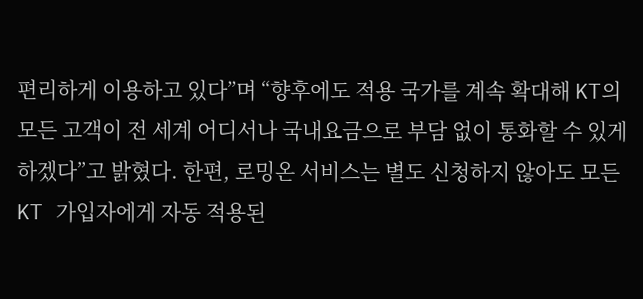편리하게 이용하고 있다”며 “향후에도 적용 국가를 계속 확대해 KT의 모든 고객이 전 세계 어디서나 국내요금으로 부담 없이 통화할 수 있게 하겠다”고 밝혔다. 한편, 로밍온 서비스는 별도 신청하지 않아도 모든 KT 가입자에게 자동 적용된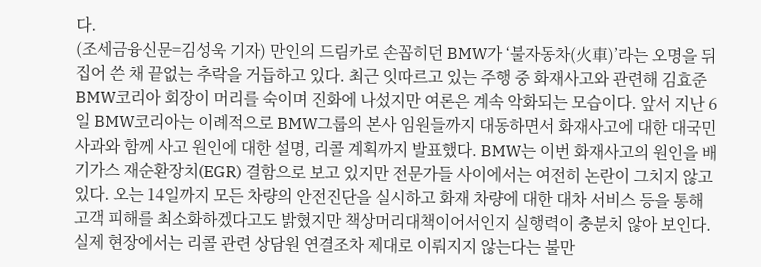다.
(조세금융신문=김성욱 기자) 만인의 드림카로 손꼽히던 BMW가 ‘불자동차(火車)’라는 오명을 뒤집어 쓴 채 끝없는 추락을 거듭하고 있다. 최근 잇따르고 있는 주행 중 화재사고와 관련해 김효준 BMW코리아 회장이 머리를 숙이며 진화에 나섰지만 여론은 계속 악화되는 모습이다. 앞서 지난 6일 BMW코리아는 이례적으로 BMW그룹의 본사 임원들까지 대동하면서 화재사고에 대한 대국민 사과와 함께 사고 원인에 대한 설명, 리콜 계획까지 발표했다. BMW는 이번 화재사고의 원인을 배기가스 재순환장치(EGR) 결함으로 보고 있지만 전문가들 사이에서는 여전히 논란이 그치지 않고 있다. 오는 14일까지 모든 차량의 안전진단을 실시하고 화재 차량에 대한 대차 서비스 등을 통해 고객 피해를 최소화하겠다고도 밝혔지만 책상머리대책이어서인지 실행력이 충분치 않아 보인다. 실제 현장에서는 리콜 관련 상담원 연결조차 제대로 이뤄지지 않는다는 불만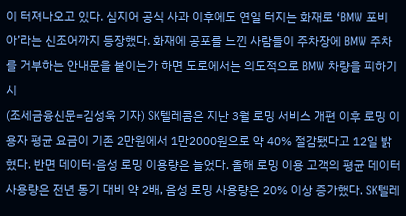이 터져나오고 있다. 심지어 공식 사과 이후에도 연일 터지는 화재로 ‘BMW 포비아’라는 신조어까지 등장했다. 화재에 공포를 느낀 사람들이 주차장에 BMW 주차를 거부하는 안내문을 붙이는가 하면 도로에서는 의도적으로 BMW 차량을 피하기 시
(조세금융신문=김성욱 기자) SK텔레콤은 지난 3월 로밍 서비스 개편 이후 로밍 이용자 평균 요금이 기존 2만원에서 1만2000원으로 약 40% 절감됐다고 12일 밝혔다. 반면 데이터·음성 로밍 이용량은 늘었다. 올해 로밍 이용 고객의 평균 데이터 사용량은 전년 동기 대비 약 2배, 음성 로밍 사용량은 20% 이상 증가했다. SK텔레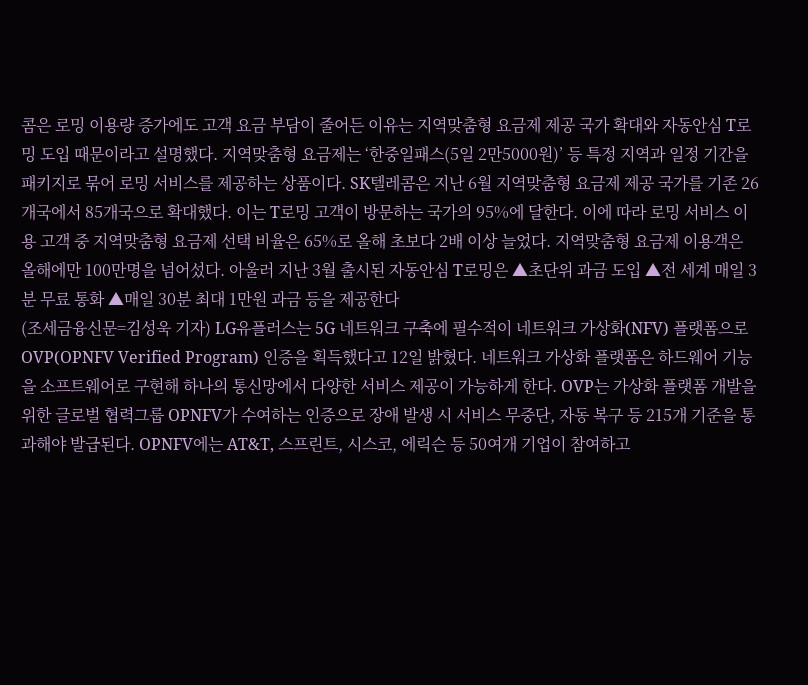콤은 로밍 이용량 증가에도 고객 요금 부담이 줄어든 이유는 지역맞춤형 요금제 제공 국가 확대와 자동안심 T로밍 도입 때문이라고 설명했다. 지역맞춤형 요금제는 ‘한중일패스(5일 2만5000원)’ 등 특정 지역과 일정 기간을 패키지로 묶어 로밍 서비스를 제공하는 상품이다. SK텔레콤은 지난 6월 지역맞춤형 요금제 제공 국가를 기존 26개국에서 85개국으로 확대했다. 이는 T로밍 고객이 방문하는 국가의 95%에 달한다. 이에 따라 로밍 서비스 이용 고객 중 지역맞춤형 요금제 선택 비율은 65%로 올해 초보다 2배 이상 늘었다. 지역맞춤형 요금제 이용객은 올해에만 100만명을 넘어섰다. 아울러 지난 3월 출시된 자동안심 T로밍은 ▲초단위 과금 도입 ▲전 세계 매일 3분 무료 통화 ▲매일 30분 최대 1만원 과금 등을 제공한다
(조세금융신문=김성욱 기자) LG유플러스는 5G 네트워크 구축에 필수적이 네트워크 가상화(NFV) 플랫폼으로 OVP(OPNFV Verified Program) 인증을 획득했다고 12일 밝혔다. 네트워크 가상화 플랫폼은 하드웨어 기능을 소프트웨어로 구현해 하나의 통신망에서 다양한 서비스 제공이 가능하게 한다. OVP는 가상화 플랫폼 개발을 위한 글로벌 협력그룹 OPNFV가 수여하는 인증으로 장애 발생 시 서비스 무중단, 자동 복구 등 215개 기준을 통과해야 발급된다. OPNFV에는 AT&T, 스프린트, 시스코, 에릭슨 등 50여개 기업이 참여하고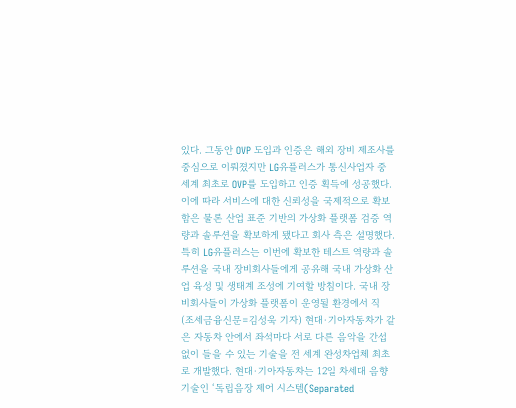있다. 그동안 OVP 도입과 인증은 해외 장비 제조사를 중심으로 이뤄졌지만 LG유플러스가 통신사업자 중 세계 최초로 OVP를 도입하고 인증 획득에 성공했다. 이에 따라 서비스에 대한 신뢰성을 국제적으로 확보함은 물론 산업 표준 기반의 가상화 플랫폼 검증 역량과 솔루션을 확보하게 됐다고 회사 측은 설명했다. 특히 LG유플러스는 이번에 확보한 테스트 역량과 솔루션을 국내 장비회사들에게 공유해 국내 가상화 산업 육성 및 생태계 조성에 기여할 방침이다. 국내 장비회사들이 가상화 플랫폼이 운영될 환경에서 직
(조세금융신문=김성욱 기자) 현대·기아자동차가 같은 자동차 안에서 좌석마다 서로 다른 음악을 간섭 없이 들을 수 있는 기술을 전 세계 완성차업체 최초로 개발했다. 현대·기아자동차는 12일 차세대 음향 기술인 ‘독립음장 제어 시스템(Separated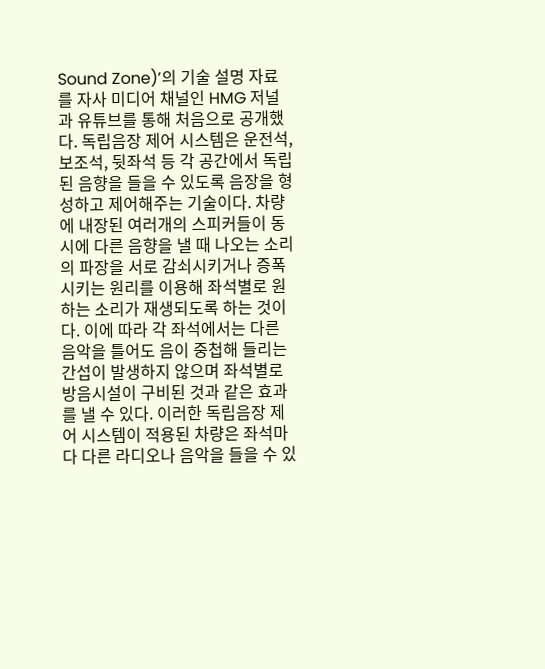Sound Zone)’의 기술 설명 자료를 자사 미디어 채널인 HMG 저널과 유튜브를 통해 처음으로 공개했다. 독립음장 제어 시스템은 운전석, 보조석, 뒷좌석 등 각 공간에서 독립된 음향을 들을 수 있도록 음장을 형성하고 제어해주는 기술이다. 차량에 내장된 여러개의 스피커들이 동시에 다른 음향을 낼 때 나오는 소리의 파장을 서로 감쇠시키거나 증폭시키는 원리를 이용해 좌석별로 원하는 소리가 재생되도록 하는 것이다. 이에 따라 각 좌석에서는 다른 음악을 틀어도 음이 중첩해 들리는 간섭이 발생하지 않으며 좌석별로 방음시설이 구비된 것과 같은 효과를 낼 수 있다. 이러한 독립음장 제어 시스템이 적용된 차량은 좌석마다 다른 라디오나 음악을 들을 수 있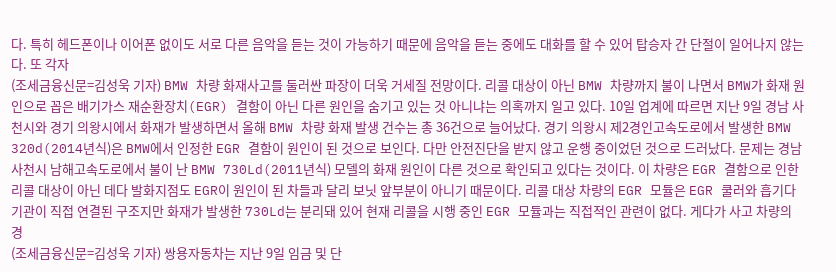다. 특히 헤드폰이나 이어폰 없이도 서로 다른 음악을 듣는 것이 가능하기 때문에 음악을 듣는 중에도 대화를 할 수 있어 탑승자 간 단절이 일어나지 않는다. 또 각자
(조세금융신문=김성욱 기자) BMW 차량 화재사고를 둘러싼 파장이 더욱 거세질 전망이다. 리콜 대상이 아닌 BMW 차량까지 불이 나면서 BMW가 화재 원인으로 꼽은 배기가스 재순환장치(EGR) 결함이 아닌 다른 원인을 숨기고 있는 것 아니냐는 의혹까지 일고 있다. 10일 업계에 따르면 지난 9일 경남 사천시와 경기 의왕시에서 화재가 발생하면서 올해 BMW 차량 화재 발생 건수는 총 36건으로 늘어났다. 경기 의왕시 제2경인고속도로에서 발생한 BMW 320d(2014년식)은 BMW에서 인정한 EGR 결함이 원인이 된 것으로 보인다. 다만 안전진단을 받지 않고 운행 중이었던 것으로 드러났다. 문제는 경남 사천시 남해고속도로에서 불이 난 BMW 730Ld(2011년식) 모델의 화재 원인이 다른 것으로 확인되고 있다는 것이다. 이 차량은 EGR 결함으로 인한 리콜 대상이 아닌 데다 발화지점도 EGR이 원인이 된 차들과 달리 보닛 앞부분이 아니기 때문이다. 리콜 대상 차량의 EGR 모듈은 EGR 쿨러와 흡기다기관이 직접 연결된 구조지만 화재가 발생한 730Ld는 분리돼 있어 현재 리콜을 시행 중인 EGR 모듈과는 직접적인 관련이 없다. 게다가 사고 차량의 경
(조세금융신문=김성욱 기자) 쌍용자동차는 지난 9일 임금 및 단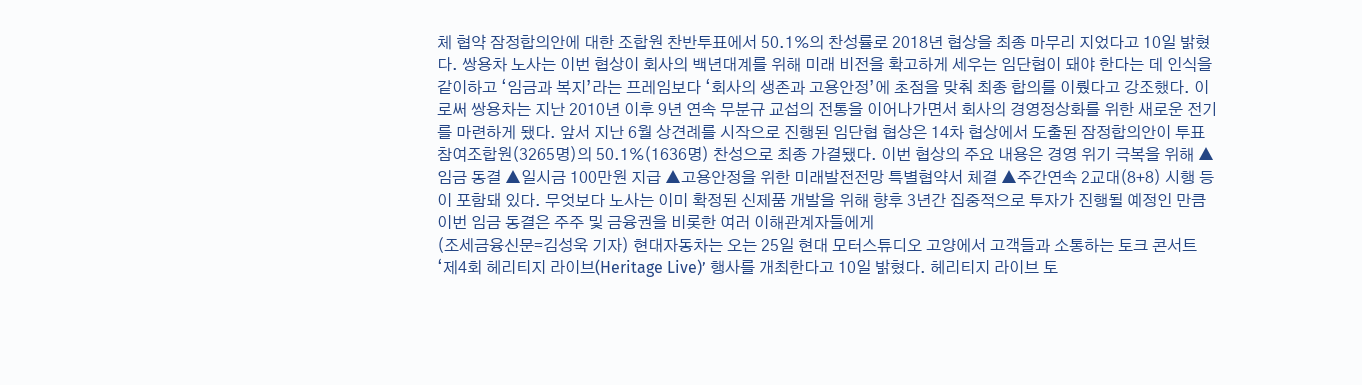체 협약 잠정합의안에 대한 조합원 찬반투표에서 50.1%의 찬성률로 2018년 협상을 최종 마무리 지었다고 10일 밝혔다. 쌍용차 노사는 이번 협상이 회사의 백년대계를 위해 미래 비전을 확고하게 세우는 임단협이 돼야 한다는 데 인식을 같이하고 ‘임금과 복지’라는 프레임보다 ‘회사의 생존과 고용안정’에 초점을 맞춰 최종 합의를 이뤘다고 강조했다. 이로써 쌍용차는 지난 2010년 이후 9년 연속 무분규 교섭의 전통을 이어나가면서 회사의 경영정상화를 위한 새로운 전기를 마련하게 됐다. 앞서 지난 6월 상견례를 시작으로 진행된 임단협 협상은 14차 협상에서 도출된 잠정합의안이 투표 참여조합원(3265명)의 50.1%(1636명) 찬성으로 최종 가결됐다. 이번 협상의 주요 내용은 경영 위기 극복을 위해 ▲임금 동결 ▲일시금 100만원 지급 ▲고용안정을 위한 미래발전전망 특별협약서 체결 ▲주간연속 2교대(8+8) 시행 등이 포함돼 있다. 무엇보다 노사는 이미 확정된 신제품 개발을 위해 향후 3년간 집중적으로 투자가 진행될 예정인 만큼 이번 임금 동결은 주주 및 금융권을 비롯한 여러 이해관계자들에게
(조세금융신문=김성욱 기자) 현대자동차는 오는 25일 현대 모터스튜디오 고양에서 고객들과 소통하는 토크 콘서트 ‘제4회 헤리티지 라이브(Heritage Live)’ 행사를 개최한다고 10일 밝혔다. 헤리티지 라이브 토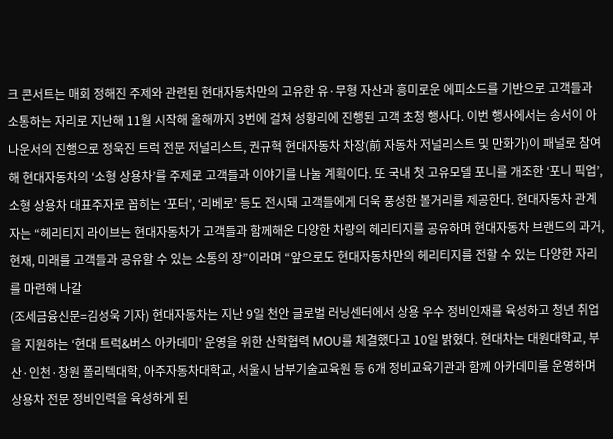크 콘서트는 매회 정해진 주제와 관련된 현대자동차만의 고유한 유·무형 자산과 흥미로운 에피소드를 기반으로 고객들과 소통하는 자리로 지난해 11월 시작해 올해까지 3번에 걸쳐 성황리에 진행된 고객 초청 행사다. 이번 행사에서는 송서이 아나운서의 진행으로 정욱진 트럭 전문 저널리스트, 권규혁 현대자동차 차장(前 자동차 저널리스트 및 만화가)이 패널로 참여해 현대자동차의 ‘소형 상용차’를 주제로 고객들과 이야기를 나눌 계획이다. 또 국내 첫 고유모델 포니를 개조한 ‘포니 픽업’, 소형 상용차 대표주자로 꼽히는 ‘포터’, ‘리베로’ 등도 전시돼 고객들에게 더욱 풍성한 볼거리를 제공한다. 현대자동차 관계자는 “헤리티지 라이브는 현대자동차가 고객들과 함께해온 다양한 차량의 헤리티지를 공유하며 현대자동차 브랜드의 과거, 현재, 미래를 고객들과 공유할 수 있는 소통의 장”이라며 “앞으로도 현대자동차만의 헤리티지를 전할 수 있는 다양한 자리를 마련해 나갈
(조세금융신문=김성욱 기자) 현대자동차는 지난 9일 천안 글로벌 러닝센터에서 상용 우수 정비인재를 육성하고 청년 취업을 지원하는 ‘현대 트럭&버스 아카데미’ 운영을 위한 산학협력 MOU를 체결했다고 10일 밝혔다. 현대차는 대원대학교, 부산·인천·창원 폴리텍대학, 아주자동차대학교, 서울시 남부기술교육원 등 6개 정비교육기관과 함께 아카데미를 운영하며 상용차 전문 정비인력을 육성하게 된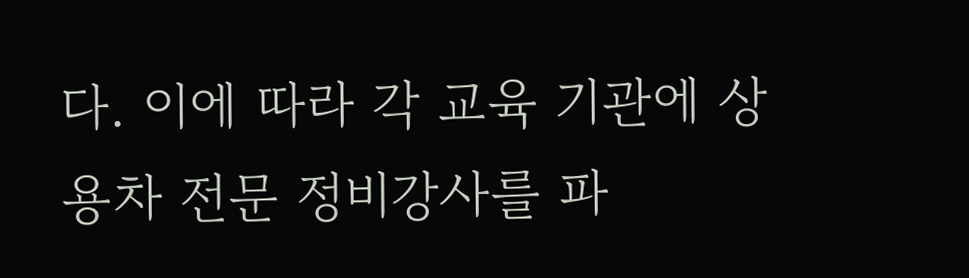다. 이에 따라 각 교육 기관에 상용차 전문 정비강사를 파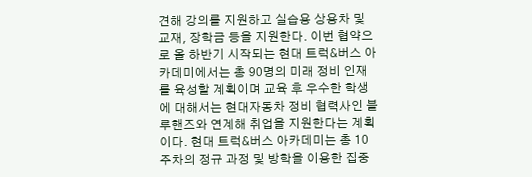견해 강의를 지원하고 실습용 상용차 및 교재, 장학금 등을 지원한다. 이번 협약으로 올 하반기 시작되는 현대 트럭&버스 아카데미에서는 총 90명의 미래 정비 인재를 육성할 계획이며 교육 후 우수한 학생에 대해서는 현대자동차 정비 협력사인 블루핸즈와 연계해 취업을 지원한다는 계획이다. 현대 트럭&버스 아카데미는 총 10주차의 정규 과정 및 방학을 이용한 집중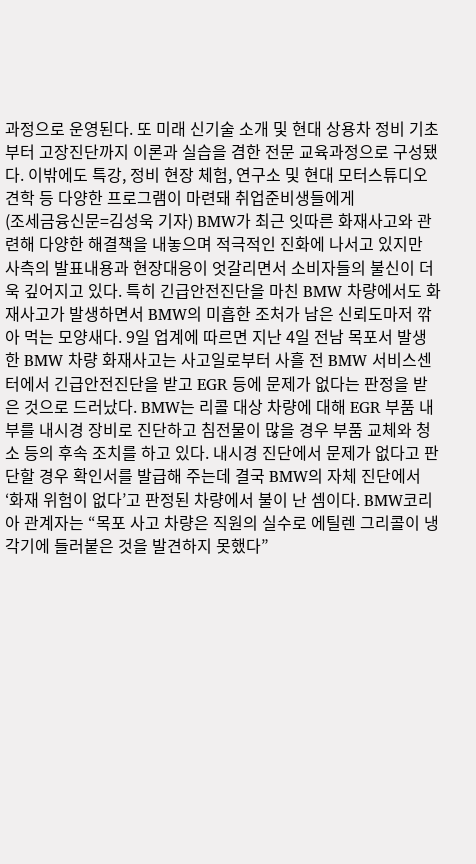과정으로 운영된다. 또 미래 신기술 소개 및 현대 상용차 정비 기초부터 고장진단까지 이론과 실습을 겸한 전문 교육과정으로 구성됐다. 이밖에도 특강, 정비 현장 체험, 연구소 및 현대 모터스튜디오 견학 등 다양한 프로그램이 마련돼 취업준비생들에게
(조세금융신문=김성욱 기자) BMW가 최근 잇따른 화재사고와 관련해 다양한 해결책을 내놓으며 적극적인 진화에 나서고 있지만 사측의 발표내용과 현장대응이 엇갈리면서 소비자들의 불신이 더욱 깊어지고 있다. 특히 긴급안전진단을 마친 BMW 차량에서도 화재사고가 발생하면서 BMW의 미흡한 조처가 남은 신뢰도마저 깎아 먹는 모양새다. 9일 업계에 따르면 지난 4일 전남 목포서 발생한 BMW 차량 화재사고는 사고일로부터 사흘 전 BMW 서비스센터에서 긴급안전진단을 받고 EGR 등에 문제가 없다는 판정을 받은 것으로 드러났다. BMW는 리콜 대상 차량에 대해 EGR 부품 내부를 내시경 장비로 진단하고 침전물이 많을 경우 부품 교체와 청소 등의 후속 조치를 하고 있다. 내시경 진단에서 문제가 없다고 판단할 경우 확인서를 발급해 주는데 결국 BMW의 자체 진단에서 ‘화재 위험이 없다’고 판정된 차량에서 불이 난 셈이다. BMW코리아 관계자는 “목포 사고 차량은 직원의 실수로 에틸렌 그리콜이 냉각기에 들러붙은 것을 발견하지 못했다”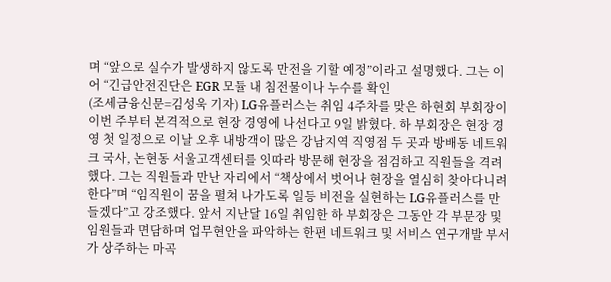며 “앞으로 실수가 발생하지 않도록 만전을 기할 예정”이라고 설명했다. 그는 이어 “긴급안전진단은 EGR 모듈 내 침전물이나 누수를 확인
(조세금융신문=김성욱 기자) LG유플러스는 취임 4주차를 맞은 하현회 부회장이 이번 주부터 본격적으로 현장 경영에 나선다고 9일 밝혔다. 하 부회장은 현장 경영 첫 일정으로 이날 오후 내방객이 많은 강남지역 직영점 두 곳과 방배동 네트워크 국사, 논현동 서울고객센터를 잇따라 방문해 현장을 점검하고 직원들을 격려했다. 그는 직원들과 만난 자리에서 “책상에서 벗어나 현장을 열심히 찾아다니려 한다”며 “임직원이 꿈을 펼쳐 나가도록 일등 비전을 실현하는 LG유플러스를 만들겠다”고 강조했다. 앞서 지난달 16일 취임한 하 부회장은 그동안 각 부문장 및 임원들과 면담하며 업무현안을 파악하는 한편 네트워크 및 서비스 연구개발 부서가 상주하는 마곡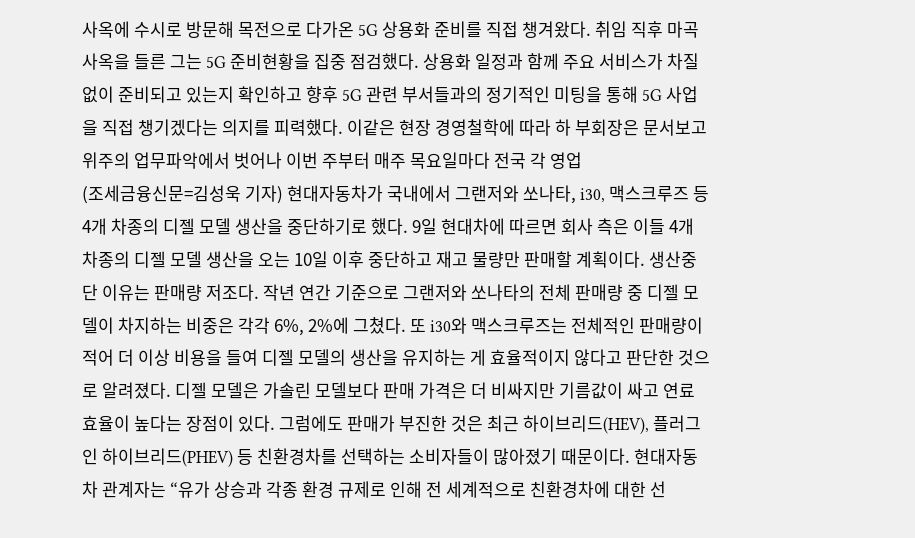사옥에 수시로 방문해 목전으로 다가온 5G 상용화 준비를 직접 챙겨왔다. 취임 직후 마곡 사옥을 들른 그는 5G 준비현황을 집중 점검했다. 상용화 일정과 함께 주요 서비스가 차질없이 준비되고 있는지 확인하고 향후 5G 관련 부서들과의 정기적인 미팅을 통해 5G 사업을 직접 챙기겠다는 의지를 피력했다. 이같은 현장 경영철학에 따라 하 부회장은 문서보고 위주의 업무파악에서 벗어나 이번 주부터 매주 목요일마다 전국 각 영업
(조세금융신문=김성욱 기자) 현대자동차가 국내에서 그랜저와 쏘나타, i30, 맥스크루즈 등 4개 차종의 디젤 모델 생산을 중단하기로 했다. 9일 현대차에 따르면 회사 측은 이들 4개 차종의 디젤 모델 생산을 오는 10일 이후 중단하고 재고 물량만 판매할 계획이다. 생산중단 이유는 판매량 저조다. 작년 연간 기준으로 그랜저와 쏘나타의 전체 판매량 중 디젤 모델이 차지하는 비중은 각각 6%, 2%에 그쳤다. 또 i30와 맥스크루즈는 전체적인 판매량이 적어 더 이상 비용을 들여 디젤 모델의 생산을 유지하는 게 효율적이지 않다고 판단한 것으로 알려졌다. 디젤 모델은 가솔린 모델보다 판매 가격은 더 비싸지만 기름값이 싸고 연료효율이 높다는 장점이 있다. 그럼에도 판매가 부진한 것은 최근 하이브리드(HEV), 플러그인 하이브리드(PHEV) 등 친환경차를 선택하는 소비자들이 많아졌기 때문이다. 현대자동차 관계자는 “유가 상승과 각종 환경 규제로 인해 전 세계적으로 친환경차에 대한 선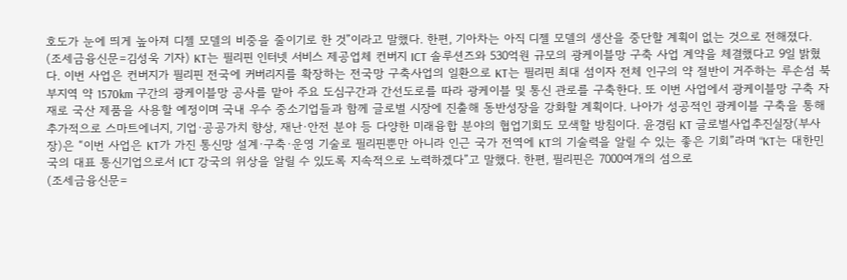호도가 눈에 띄게 높아져 디젤 모델의 비중을 줄이기로 한 것”이라고 말했다. 한편, 기아차는 아직 디젤 모델의 생산을 중단할 계획이 없는 것으로 전해졌다.
(조세금융신문=김성욱 기자) KT는 필리핀 인터넷 서비스 제공업체 컨버지 ICT 솔루션즈와 530억원 규모의 광케이블망 구축 사업 계약을 체결했다고 9일 밝혔다. 이번 사업은 컨버지가 필리핀 전국에 커버리지를 확장하는 전국망 구축사업의 일환으로 KT는 필리핀 최대 섬이자 전체 인구의 약 절반이 거주하는 루손섬 북부지역 약 1570km 구간의 광케이블망 공사를 맡아 주요 도심구간과 간선도로를 따라 광케이블 및 통신 관로를 구축한다. 또 이번 사업에서 광케이블망 구축 자재로 국산 제품을 사용할 예정이며 국내 우수 중소기업들과 함께 글로벌 시장에 진출해 동반성장을 강화할 계획이다. 나아가 성공적인 광케이블 구축을 통해 추가적으로 스마트에너지, 기업·공공가치 향상, 재난·안전 분야 등 다양한 미래융합 분야의 협업기회도 모색할 방침이다. 윤경림 KT 글로벌사업추진실장(부사장)은 “이번 사업은 KT가 가진 통신망 설계·구축·운영 기술로 필리핀뿐만 아니라 인근 국가 전역에 KT의 기술력을 알릴 수 있는 좋은 기회”라며 “KT는 대한민국의 대표 통신기업으로서 ICT 강국의 위상을 알릴 수 있도록 지속적으로 노력하겠다”고 말했다. 한편, 필리핀은 7000여개의 섬으로
(조세금융신문=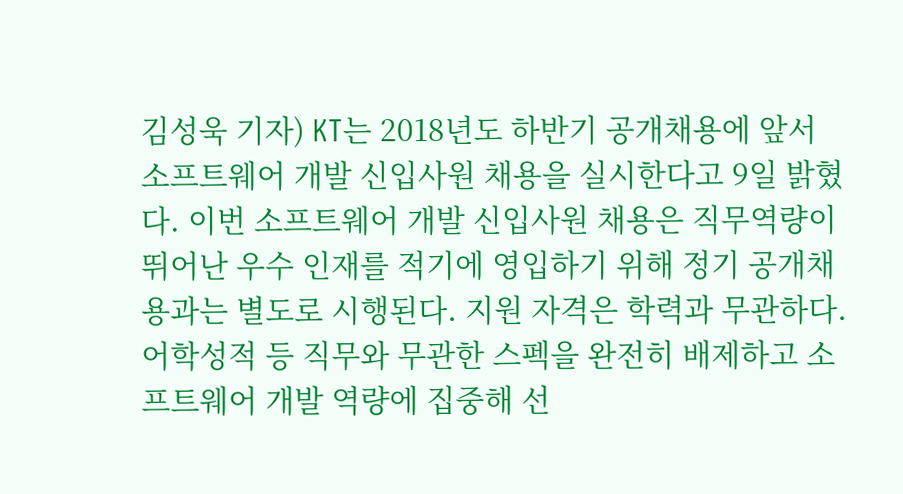김성욱 기자) KT는 2018년도 하반기 공개채용에 앞서 소프트웨어 개발 신입사원 채용을 실시한다고 9일 밝혔다. 이번 소프트웨어 개발 신입사원 채용은 직무역량이 뛰어난 우수 인재를 적기에 영입하기 위해 정기 공개채용과는 별도로 시행된다. 지원 자격은 학력과 무관하다. 어학성적 등 직무와 무관한 스펙을 완전히 배제하고 소프트웨어 개발 역량에 집중해 선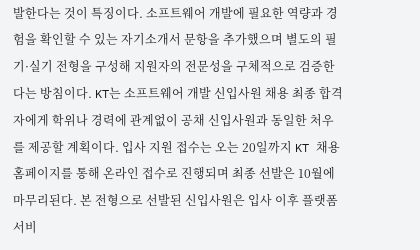발한다는 것이 특징이다. 소프트웨어 개발에 필요한 역량과 경험을 확인할 수 있는 자기소개서 문항을 추가했으며 별도의 필기·실기 전형을 구성해 지원자의 전문성을 구체적으로 검증한다는 방침이다. KT는 소프트웨어 개발 신입사원 채용 최종 합격자에게 학위나 경력에 관계없이 공채 신입사원과 동일한 처우를 제공할 계획이다. 입사 지원 접수는 오는 20일까지 KT 채용 홈페이지를 통해 온라인 접수로 진행되며 최종 선발은 10월에 마무리된다. 본 전형으로 선발된 신입사원은 입사 이후 플랫폼 서비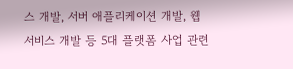스 개발, 서버 애플리케이션 개발, 웹 서비스 개발 등 5대 플랫폼 사업 관련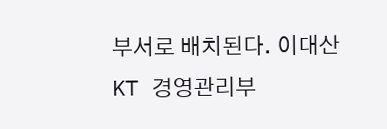부서로 배치된다. 이대산 KT 경영관리부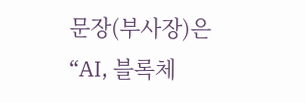문장(부사장)은 “AI, 블록체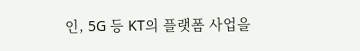인, 5G 등 KT의 플랫폼 사업을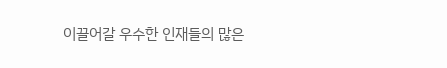이끌어갈 우수한 인재들의 많은